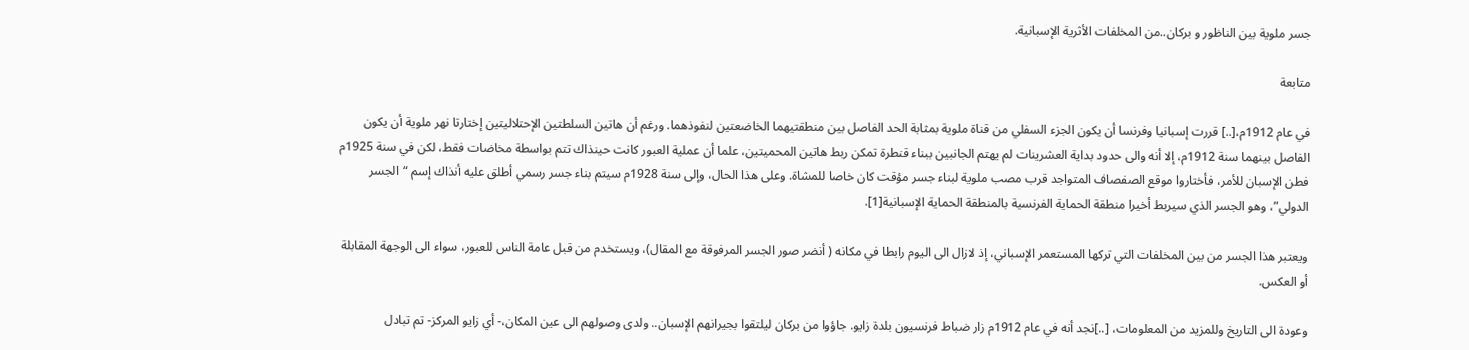جسر ملوية بين الناظور و بركان..من المخلفات الأثرية الإسبانية.

متابعة

في عام 1912م،[..] قررت إسبانيا وفرنسا أن يكون الجزء السفلي من قناة ملوية بمثابة الحد الفاصل بين منطقتيهما الخاضعتين لنفوذهما. ورغم أن هاتين السلطتين الإحتلاليتين إختارتا نهر ملوية أن يكون الفاصل بينهما سنة 1912م، إلا أنه والى حدود بداية العشرينات لم يهتم الجانبين ببناء قنطرة تمكن ربط هاتين المحميتين، علما أن عملية العبور كانت حينذاك تتم بواسطة مخاضات فقط، لكن في سنة 1925م فطن الإسبان للأمر، فأختاروا موقع الصفصاف المتواجد قرب مصب ملوية لبناء جسر مؤقت كان خاصا للمشاة. وعلى هذا الحال، وإلى سنة 1928م سيتم بناء جسر رسمي أطلق عليه أنذاك إسم “الجسر الدولي”، وهو الجسر الذي سيربط أخيرا منطقة الحماية الفرنسية بالمنطقة الحماية الإسبانية[1].

ويعتبر هذا الجسر من بين المخلفات التي تركها المستعمر الإسباني، إذ لازال الى اليوم رابطا في مكانه ( أنضر صور الجسر المرفوقة مع المقال)، ويستخدم من قبل عامة الناس للعبور، سواء الى الوجهة المقابلة أو العكس.

وعودة الى التاريخ وللمزيد من المعلومات، [..]نجد أنه في عام 1912م زار ضباط فرنسيون بلدة زايو. جاؤوا من بركان ليلتقوا بجيرانهم الإسبان.. ولدى وصولهم الى عين المكان،- أي زايو المركز- تم تبادل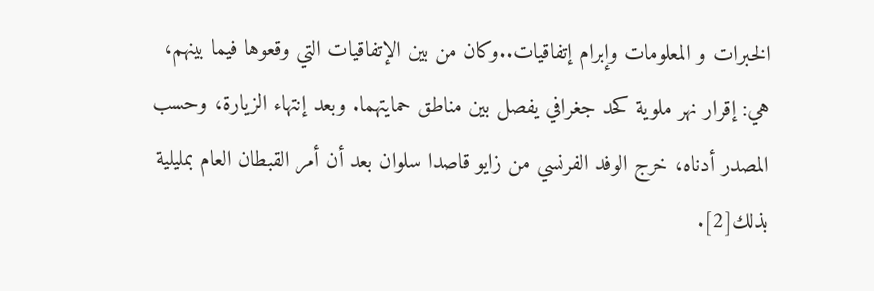الخبرات و المعلومات وإبرام إتفاقيات..وكان من بين الإتفاقيات التي وقعوها فيما بينهم، هي: إقرار نهر ملوية كحد جغرافي يفصل بين مناطق حمايتهما. وبعد إنتهاء الزيارة، وحسب المصدر أدناه، خرج الوفد الفرنسي من زايو قاصدا سلوان بعد أن أمر القبطان العام بمليلية بذلك[2].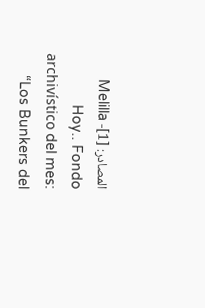المصادر: [1]- Melilla Hoy.. Fondo archivístico del mes: “Los Bunkers del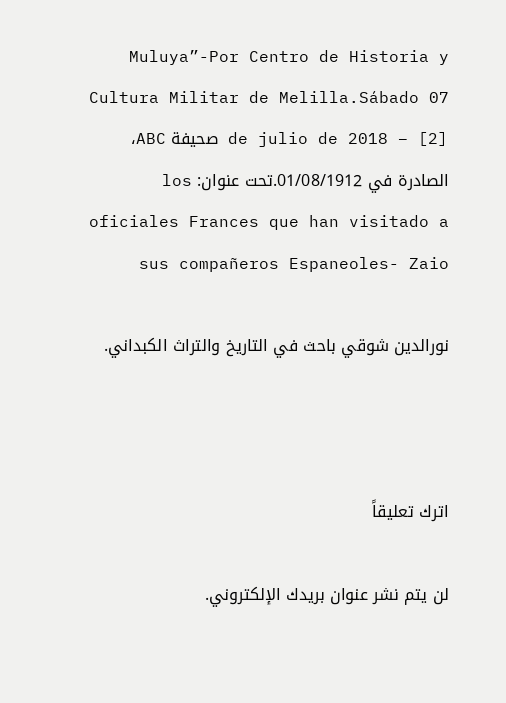Muluya”-Por Centro de Historia y Cultura Militar de Melilla.Sábado 07 de julio de 2018 – [2] صحيفة ABC، الصادرة في 01/08/1912.تحت عنوان: los oficiales Frances que han visitado a sus compañeros Espaneoles- Zaio

نورالدين شوقي باحث في التاريخ والتراث الكبداني.



اترك تعليقاً

لن يتم نشر عنوان بريدك الإلكتروني.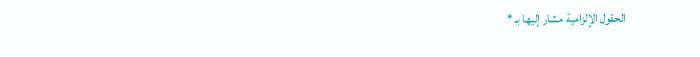الحقول الإلزامية مشار إليها بـ *